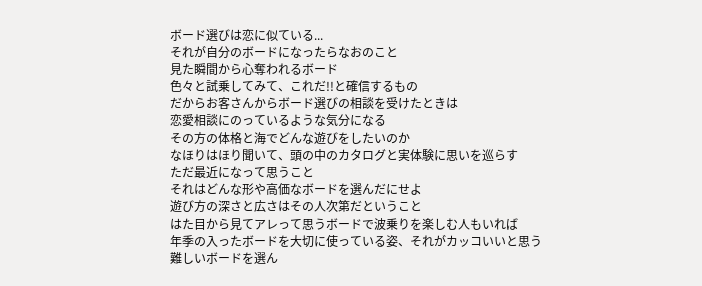ボード選びは恋に似ている...
それが自分のボードになったらなおのこと
見た瞬間から心奪われるボード
色々と試乗してみて、これだ!!と確信するもの
だからお客さんからボード選びの相談を受けたときは
恋愛相談にのっているような気分になる
その方の体格と海でどんな遊びをしたいのか
なほりはほり聞いて、頭の中のカタログと実体験に思いを巡らす
ただ最近になって思うこと
それはどんな形や高価なボードを選んだにせよ
遊び方の深さと広さはその人次第だということ
はた目から見てアレって思うボードで波乗りを楽しむ人もいれば
年季の入ったボードを大切に使っている姿、それがカッコいいと思う
難しいボードを選ん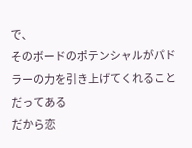で、
そのボードのポテンシャルがパドラーの力を引き上げてくれることだってある
だから恋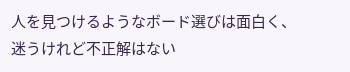人を見つけるようなボード選びは面白く、
迷うけれど不正解はない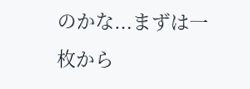のかな...まずは一枚から